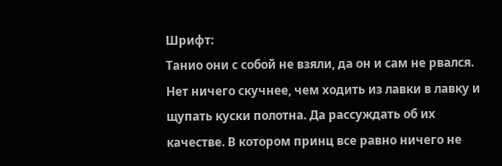Шрифт:
Танио они с собой не взяли, да он и сам не рвался. Нет ничего скучнее, чем ходить из лавки в лавку и щупать куски полотна. Да рассуждать об их качестве. В котором принц все равно ничего не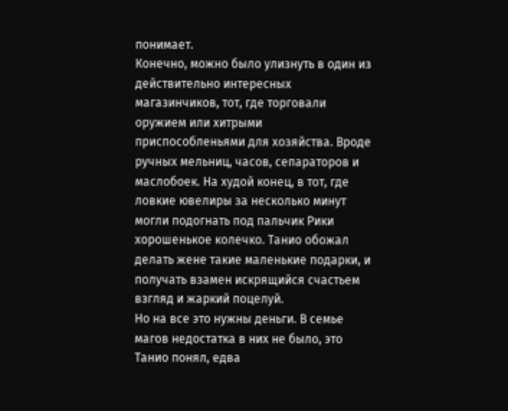понимает.
Конечно, можно было улизнуть в один из действительно интересных магазинчиков, тот, где торговали оружием или хитрыми приспособленьями для хозяйства. Вроде ручных мельниц, часов, сепараторов и маслобоек. На худой конец, в тот, где ловкие ювелиры за несколько минут могли подогнать под пальчик Рики хорошенькое колечко. Танио обожал делать жене такие маленькие подарки, и получать взамен искрящийся счастьем взгляд и жаркий поцелуй.
Но на все это нужны деньги. В семье магов недостатка в них не было, это Танио понял, едва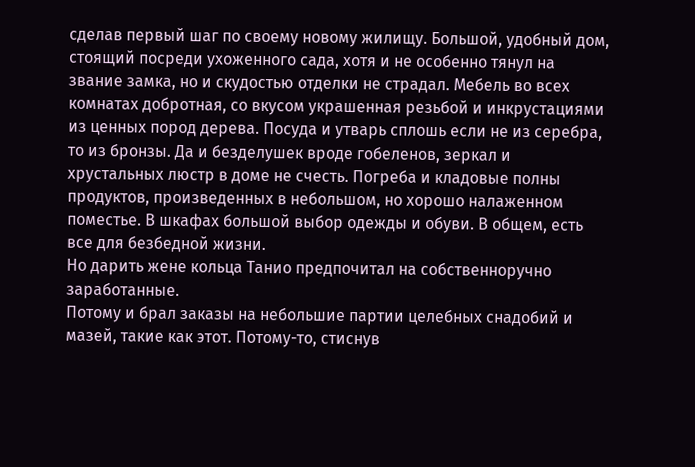сделав первый шаг по своему новому жилищу. Большой, удобный дом, стоящий посреди ухоженного сада, хотя и не особенно тянул на звание замка, но и скудостью отделки не страдал. Мебель во всех комнатах добротная, со вкусом украшенная резьбой и инкрустациями из ценных пород дерева. Посуда и утварь сплошь если не из серебра, то из бронзы. Да и безделушек вроде гобеленов, зеркал и хрустальных люстр в доме не счесть. Погреба и кладовые полны продуктов, произведенных в небольшом, но хорошо налаженном поместье. В шкафах большой выбор одежды и обуви. В общем, есть все для безбедной жизни.
Но дарить жене кольца Танио предпочитал на собственноручно заработанные.
Потому и брал заказы на небольшие партии целебных снадобий и мазей, такие как этот. Потому-то, стиснув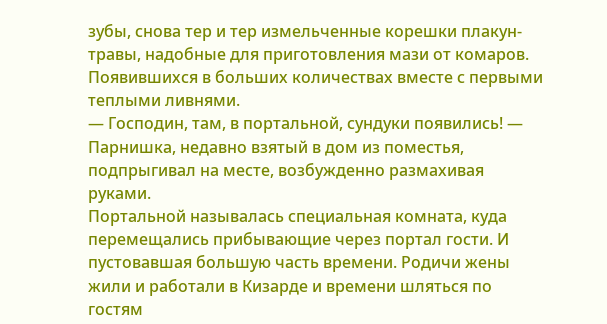зубы, снова тер и тер измельченные корешки плакун-травы, надобные для приготовления мази от комаров. Появившихся в больших количествах вместе с первыми теплыми ливнями.
— Господин, там, в портальной, сундуки появились! — Парнишка, недавно взятый в дом из поместья, подпрыгивал на месте, возбужденно размахивая руками.
Портальной называлась специальная комната, куда перемещались прибывающие через портал гости. И пустовавшая большую часть времени. Родичи жены жили и работали в Кизарде и времени шляться по гостям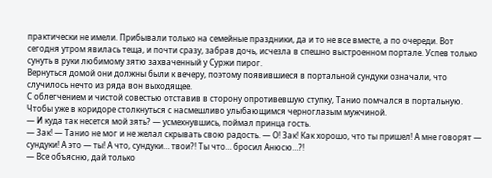практически не имели. Прибывали только на семейные праздники, да и то не все вместе, а по очереди. Вот сегодня утром явилась теща, и почти сразу, забрав дочь, исчезла в спешно выстроенном портале. Успев только сунуть в руки любимому зятю захваченный у Суржи пирог.
Вернуться домой они должны были к вечеру, поэтому появившиеся в портальной сундуки означали, что случилось нечто из ряда вон выходящее.
С облегчением и чистой совестью отставив в сторону опротивевшую ступку, Танио помчался в портальную. Чтобы уже в коридоре столкнуться с насмешливо улыбающимся черноглазым мужчиной.
— И куда так несется мой зять? — усмехнувшись, поймал принца гость.
— Зак! — Танио не мог и не желал скрывать свою радость. — О! Зак! Как хорошо, что ты пришел! А мне говорят — сундуки! А это — ты! А что, сундуки… твои?! Ты что… бросил Анюсю…?!
— Все объясню, дай только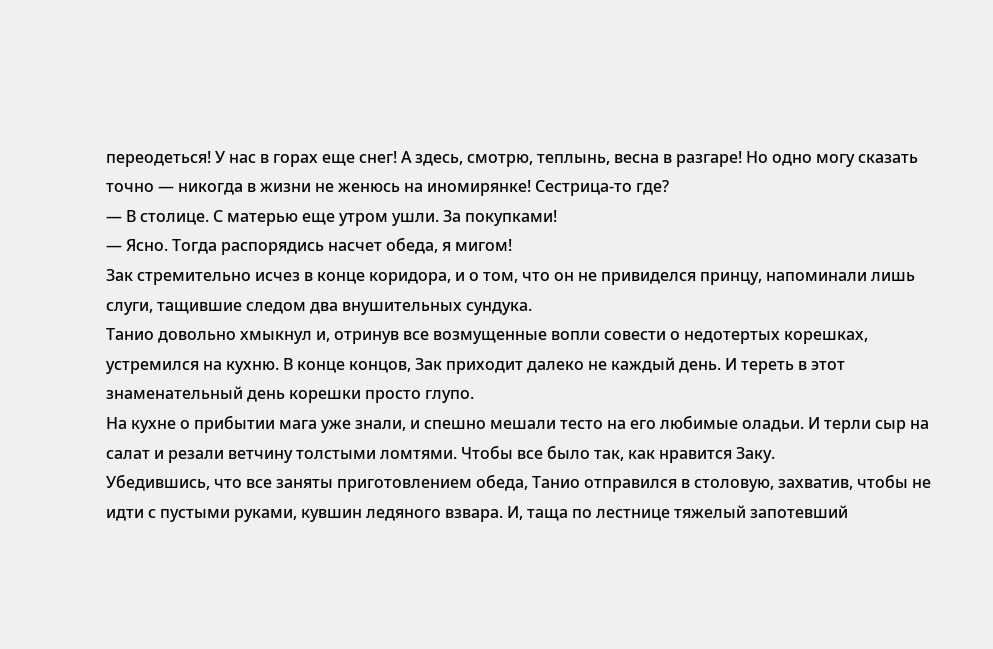переодеться! У нас в горах еще снег! А здесь, смотрю, теплынь, весна в разгаре! Но одно могу сказать точно — никогда в жизни не женюсь на иномирянке! Сестрица-то где?
— В столице. С матерью еще утром ушли. За покупками!
— Ясно. Тогда распорядись насчет обеда, я мигом!
Зак стремительно исчез в конце коридора, и о том, что он не привиделся принцу, напоминали лишь слуги, тащившие следом два внушительных сундука.
Танио довольно хмыкнул и, отринув все возмущенные вопли совести о недотертых корешках, устремился на кухню. В конце концов, Зак приходит далеко не каждый день. И тереть в этот знаменательный день корешки просто глупо.
На кухне о прибытии мага уже знали, и спешно мешали тесто на его любимые оладьи. И терли сыр на салат и резали ветчину толстыми ломтями. Чтобы все было так, как нравится Заку.
Убедившись, что все заняты приготовлением обеда, Танио отправился в столовую, захватив, чтобы не идти с пустыми руками, кувшин ледяного взвара. И, таща по лестнице тяжелый запотевший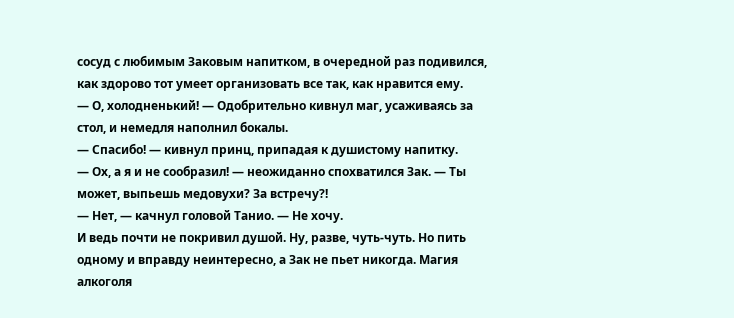сосуд с любимым Заковым напитком, в очередной раз подивился, как здорово тот умеет организовать все так, как нравится ему.
— О, холодненький! — Одобрительно кивнул маг, усаживаясь за стол, и немедля наполнил бокалы.
— Спасибо! — кивнул принц, припадая к душистому напитку.
— Ох, а я и не сообразил! — неожиданно спохватился Зак. — Ты может, выпьешь медовухи? За встречу?!
— Нет, — качнул головой Танио. — Не хочу.
И ведь почти не покривил душой. Ну, разве, чуть-чуть. Но пить одному и вправду неинтересно, а Зак не пьет никогда. Магия алкоголя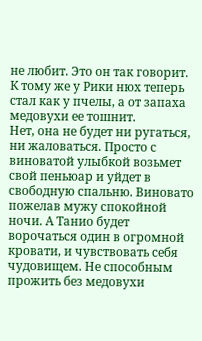не любит. Это он так говорит. К тому же у Рики нюх теперь стал как у пчелы, а от запаха медовухи ее тошнит.
Нет, она не будет ни ругаться, ни жаловаться. Просто с виноватой улыбкой возьмет свой пеньюар и уйдет в свободную спальню. Виновато пожелав мужу спокойной ночи. А Танио будет ворочаться один в огромной кровати, и чувствовать себя чудовищем. Не способным прожить без медовухи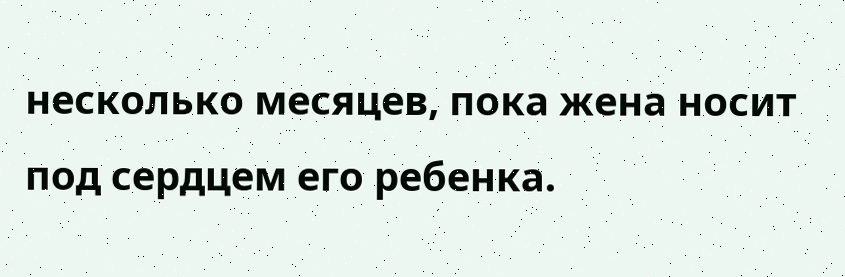несколько месяцев, пока жена носит под сердцем его ребенка.